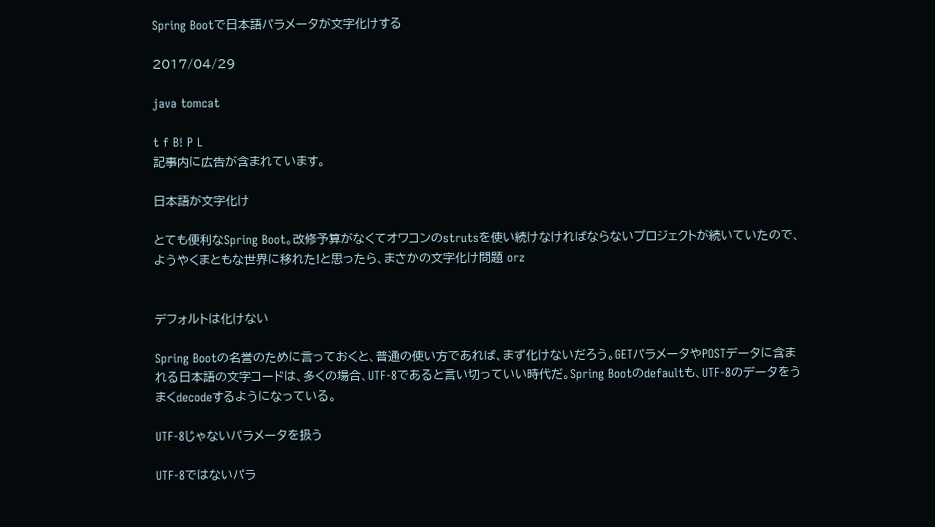Spring Bootで日本語パラメータが文字化けする

2017/04/29

java tomcat

t f B! P L
記事内に広告が含まれています。

日本語が文字化け

とても便利なSpring Boot。改修予算がなくてオワコンのstrutsを使い続けなければならないプロジェクトが続いていたので、ようやくまともな世界に移れた!と思ったら、まさかの文字化け問題 orz


デフォルトは化けない

Spring Bootの名誉のために言っておくと、普通の使い方であれば、まず化けないだろう。GETパラメータやPOSTデータに含まれる日本語の文字コードは、多くの場合、UTF-8であると言い切っていい時代だ。Spring Bootのdefaultも、UTF-8のデータをうまくdecodeするようになっている。

UTF-8じゃないパラメータを扱う

UTF-8ではないパラ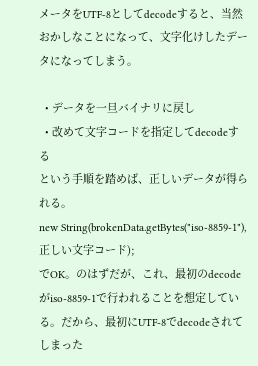メータをUTF-8としてdecodeすると、当然おかしなことになって、文字化けしたデータになってしまう。

  • データを一旦バイナリに戻し
  • 改めて文字コードを指定してdecodeする
という手順を踏めば、正しいデータが得られる。
new String(brokenData.getBytes("iso-8859-1"), 正しい文字コード);
でOK。のはずだが、これ、最初のdecodeがiso-8859-1で行われることを想定している。だから、最初にUTF-8でdecodeされてしまった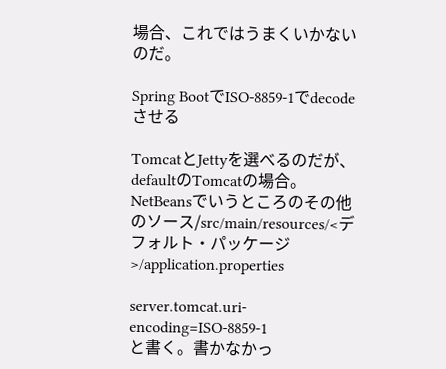場合、これではうまくいかないのだ。

Spring BootでISO-8859-1でdecodeさせる

TomcatとJettyを選べるのだが、defaultのTomcatの場合。NetBeansでいうところのその他のソース/src/main/resources/<デフォルト・パッケージ>/application.properties

server.tomcat.uri-encoding=ISO-8859-1
と書く。書かなかっ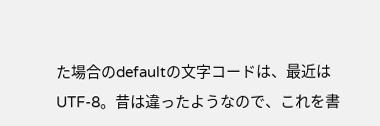た場合のdefaultの文字コードは、最近はUTF-8。昔は違ったようなので、これを書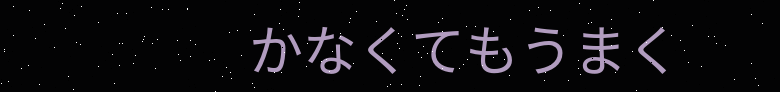かなくてもうまく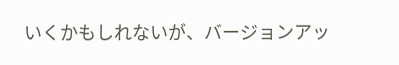いくかもしれないが、バージョンアッ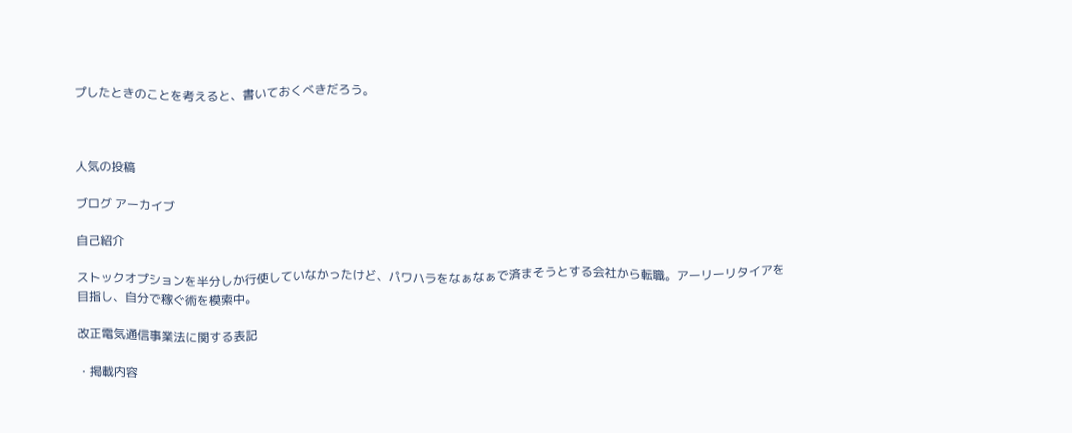プしたときのことを考えると、書いておくべきだろう。



人気の投稿

ブログ アーカイブ

自己紹介

ストックオプションを半分しか行使していなかったけど、パワハラをなぁなぁで済まそうとする会社から転職。アーリーリタイアを目指し、自分で稼ぐ術を模索中。

改正電気通信事業法に関する表記

・掲載内容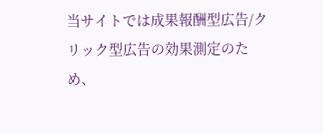当サイトでは成果報酬型広告/クリック型広告の効果測定のため、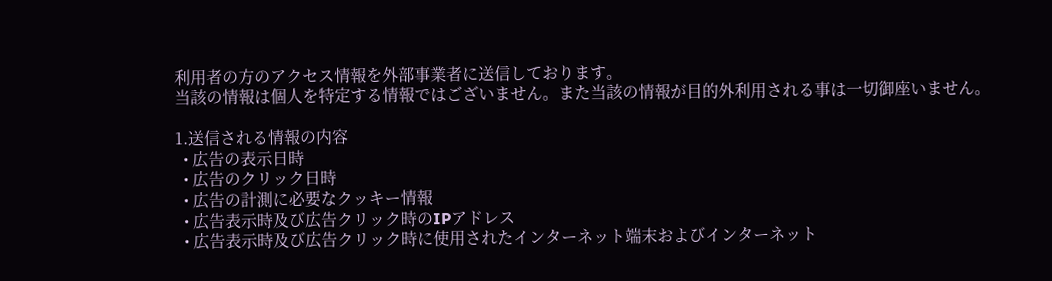利用者の方のアクセス情報を外部事業者に送信しております。
当該の情報は個人を特定する情報ではございません。また当該の情報が目的外利用される事は一切御座いません。

1.送信される情報の内容
  • 広告の表示日時
  • 広告のクリック日時
  • 広告の計測に必要なクッキー情報
  • 広告表示時及び広告クリック時のIPアドレス
  • 広告表示時及び広告クリック時に使用されたインターネット端末およびインターネット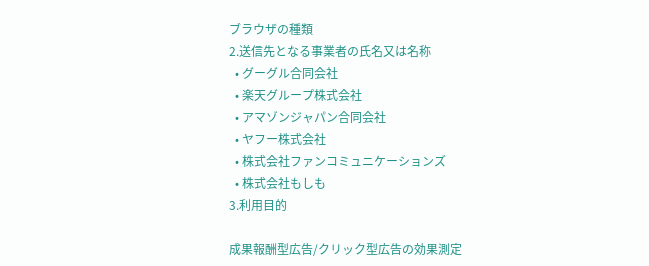ブラウザの種類
2.送信先となる事業者の氏名又は名称
  • グーグル合同会社
  • 楽天グループ株式会社
  • アマゾンジャパン合同会社
  • ヤフー株式会社
  • 株式会社ファンコミュニケーションズ
  • 株式会社もしも
3.利用目的

成果報酬型広告/クリック型広告の効果測定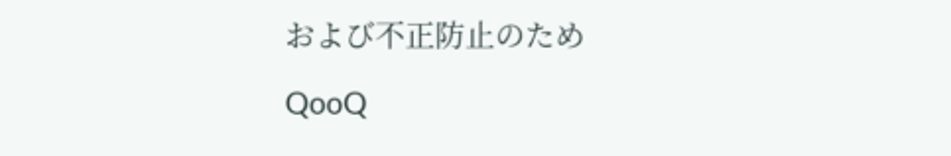および不正防止のため

QooQ